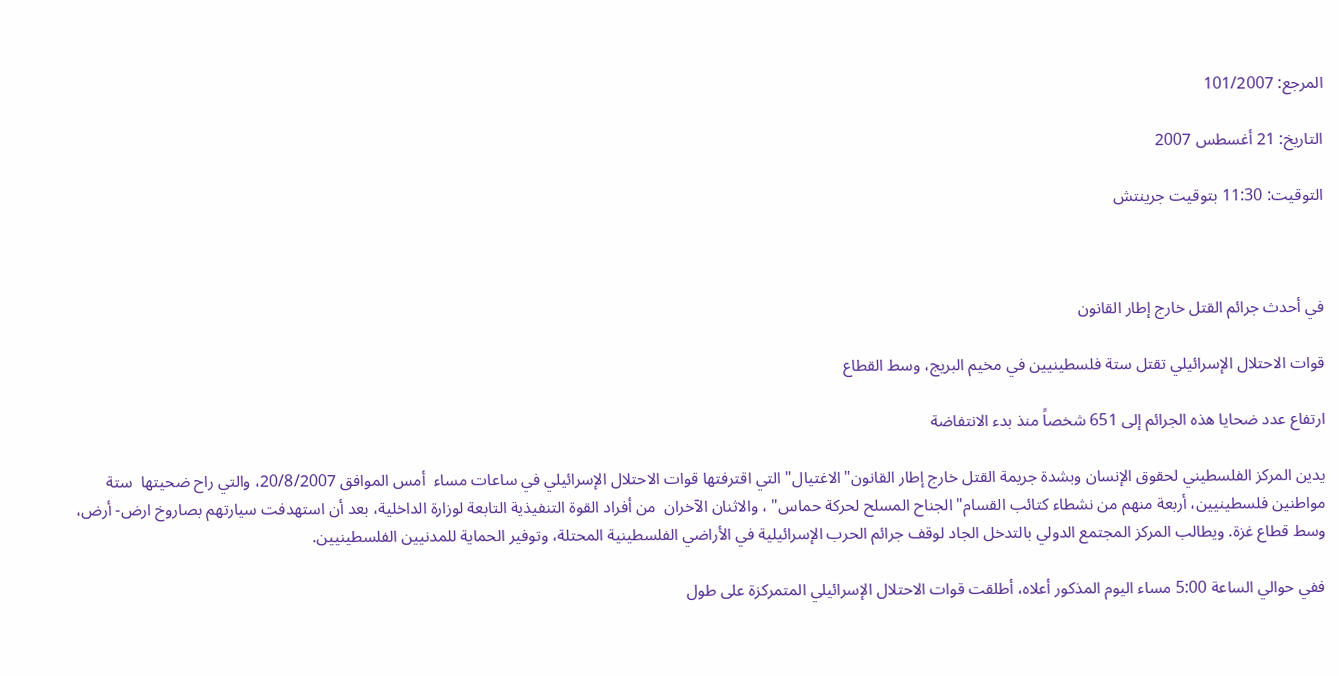المرجع: 101/2007

التاريخ: 21 أغسطس 2007

التوقيت: 11:30 بتوقيت جرينتش



في أحدث جرائم القتل خارج إطار القانون

قوات الاحتلال الإسرائيلي تقتل ستة فلسطينيين في مخيم البريج، وسط القطاع

ارتفاع عدد ضحايا هذه الجرائم إلى 651 شخصاً منذ بدء الانتفاضة

يدين المركز الفلسطيني لحقوق الإنسان وبشدة جريمة القتل خارج إطار القانون"الاغتيال" التي اقترفتها قوات الاحتلال الإسرائيلي في ساعات مساء  أمس الموافق 20/8/2007، والتي راح ضحيتها  ستة مواطنين فلسطينيين، أربعة منهم من نشطاء كتائب القسام" الجناح المسلح لحركة حماس" ، والاثنان الآخران  من أفراد القوة التنفيذية التابعة لوزارة الداخلية، بعد أن استهدفت سيارتهم بصاروخ ارض- أرض، وسط قطاع غزة. ويطالب المركز المجتمع الدولي بالتدخل الجاد لوقف جرائم الحرب الإسرائيلية في الأراضي الفلسطينية المحتلة، وتوفير الحماية للمدنيين الفلسطينيين.

ففي حوالي الساعة 5:00 مساء اليوم المذكور أعلاه، أطلقت قوات الاحتلال الإسرائيلي المتمركزة على طول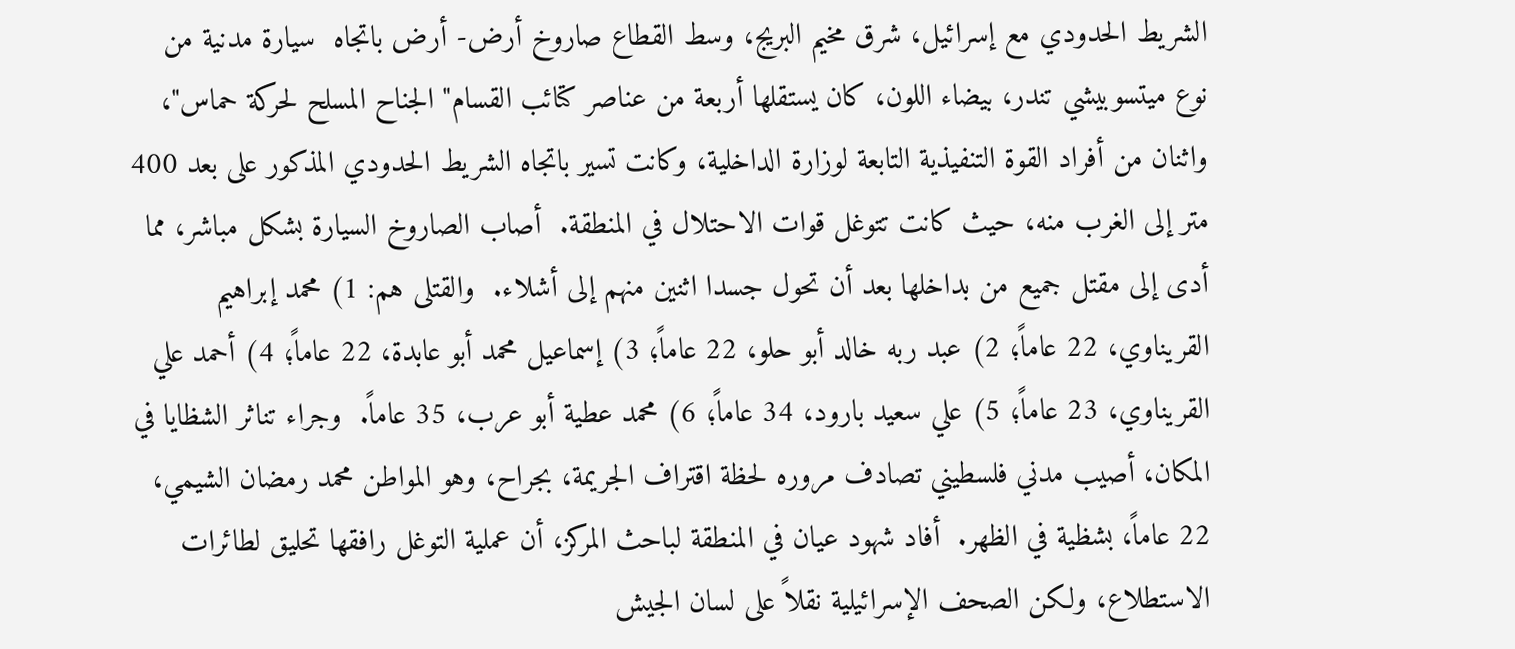الشريط الحدودي مع إسرائيل، شرق مخيم البريج، وسط القطاع صاروخ أرض- أرض باتجاه  سيارة مدنية من نوع ميتسوبيشي تندر، بيضاء اللون، كان يستقلها أربعة من عناصر كتائب القسام" الجناح المسلح لحركة حماس"، واثنان من أفراد القوة التنفيذية التابعة لوزارة الداخلية، وكانت تسير باتجاه الشريط الحدودي المذكور على بعد 400  متر إلى الغرب منه، حيث كانت تتوغل قوات الاحتلال في المنطقة.  أصاب الصاروخ السيارة بشكل مباشر، مما أدى إلى مقتل جميع من بداخلها بعد أن تحول جسدا اثنين منهم إلى أشلاء.  والقتلى هم: 1) محمد إبراهيم القريناوي، 22 عاماً؛ 2) عبد ربه خالد أبو حلو، 22 عاماً؛ 3) إسماعيل محمد أبو عابدة، 22 عاماً؛ 4) أحمد علي القريناوي، 23 عاماً؛ 5) علي سعيد بارود، 34 عاماً؛ 6) محمد عطية أبو عرب، 35 عاماً.  وجراء تناثر الشظايا في المكان، أصيب مدني فلسطيني تصادف مروره لحظة اقتراف الجريمة، بجراح، وهو المواطن محمد رمضان الشيمي، 22 عاماً، بشظية في الظهر.  أفاد شهود عيان في المنطقة لباحث المركز، أن عملية التوغل رافقها تحليق لطائرات الاستطلاع، ولكن الصحف الإسرائيلية نقلاً على لسان الجيش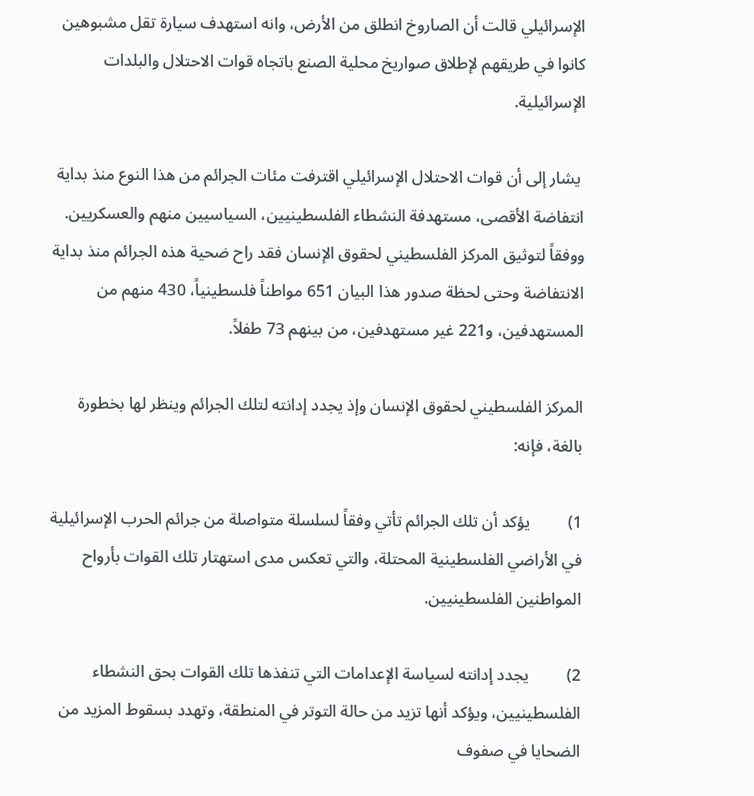الإسرائيلي قالت أن الصاروخ انطلق من الأرض، وانه استهدف سيارة تقل مشبوهين كانوا في طريقهم لإطلاق صواريخ محلية الصنع باتجاه قوات الاحتلال والبلدات الإسرائيلية.

 يشار إلى أن قوات الاحتلال الإسرائيلي اقترفت مئات الجرائم من هذا النوع منذ بداية انتفاضة الأقصى، مستهدفة النشطاء الفلسطينيين، السياسيين منهم والعسكريين.  ووفقاً لتوثيق المركز الفلسطيني لحقوق الإنسان فقد راح ضحية هذه الجرائم منذ بداية الانتفاضة وحتى لحظة صدور هذا البيان 651 مواطناً فلسطينياً، 430 منهم من المستهدفين، و221 غير مستهدفين، من بينهم 73 طفلاً.

المركز الفلسطيني لحقوق الإنسان وإذ يجدد إدانته لتلك الجرائم وينظر لها بخطورة بالغة، فإنه:

1)         يؤكد أن تلك الجرائم تأتي وفقاً لسلسلة متواصلة من جرائم الحرب الإسرائيلية في الأراضي الفلسطينية المحتلة، والتي تعكس مدى استهتار تلك القوات بأرواح المواطنين الفلسطينيين.

2)         يجدد إدانته لسياسة الإعدامات التي تنفذها تلك القوات بحق النشطاء الفلسطينيين، ويؤكد أنها تزيد من حالة التوتر في المنطقة، وتهدد بسقوط المزيد من الضحايا في صفوف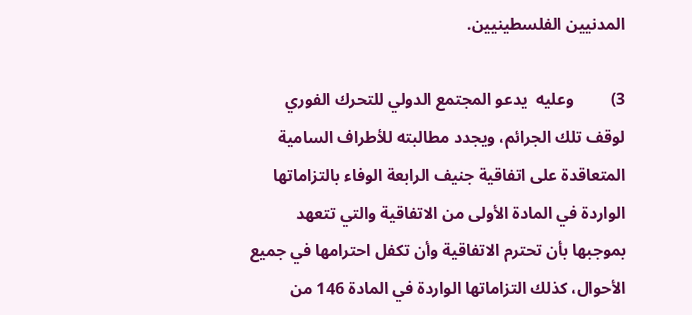المدنيين الفلسطينيين.

3)         وعليه  يدعو المجتمع الدولي للتحرك الفوري لوقف تلك الجرائم، ويجدد مطالبته للأطراف السامية المتعاقدة على اتفاقية جنيف الرابعة الوفاء بالتزاماتها الواردة في المادة الأولى من الاتفاقية والتي تتعهد بموجبها بأن تحترم الاتفاقية وأن تكفل احترامها في جميع الأحوال، كذلك التزاماتها الواردة في المادة 146 من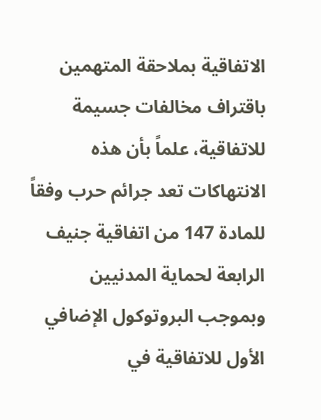الاتفاقية بملاحقة المتهمين باقتراف مخالفات جسيمة للاتفاقية، علماً بأن هذه الانتهاكات تعد جرائم حرب وفقاً للمادة 147 من اتفاقية جنيف الرابعة لحماية المدنيين وبموجب البروتوكول الإضافي الأول للاتفاقية في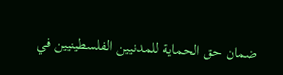ضمان حق الحماية للمدنيين الفلسطينيين في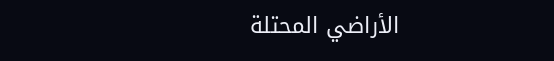الأراضي المحتلة